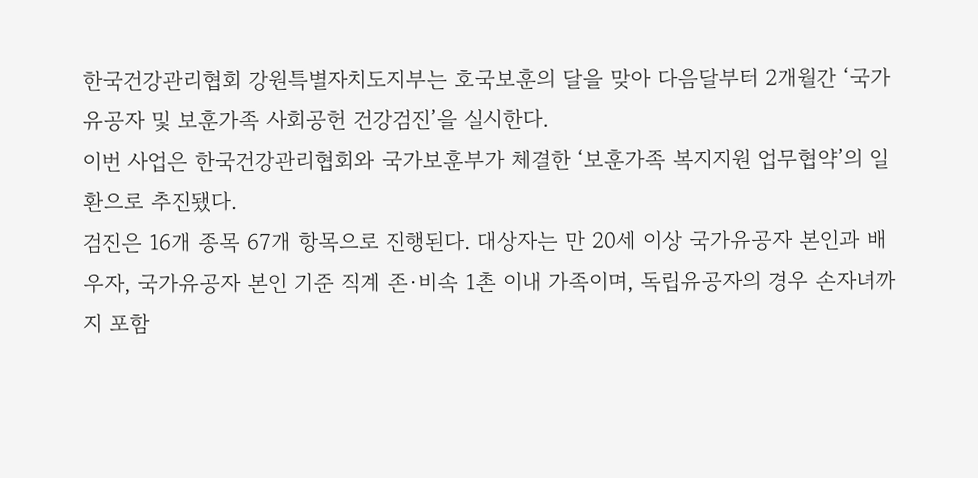한국건강관리협회 강원특별자치도지부는 호국보훈의 달을 맞아 다음달부터 2개월간 ‘국가유공자 및 보훈가족 사회공헌 건강검진’을 실시한다.
이번 사업은 한국건강관리협회와 국가보훈부가 체결한 ‘보훈가족 복지지원 업무협약’의 일환으로 추진됐다.
검진은 16개 종목 67개 항목으로 진행된다. 대상자는 만 20세 이상 국가유공자 본인과 배우자, 국가유공자 본인 기준 직계 존·비속 1촌 이내 가족이며, 독립유공자의 경우 손자녀까지 포함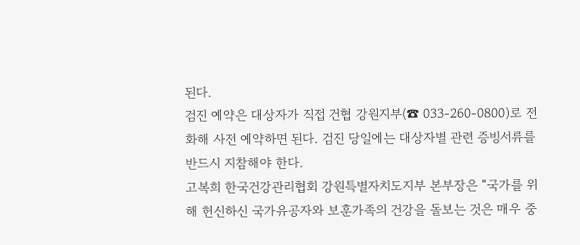된다.
검진 예약은 대상자가 직접 건협 강원지부(☎ 033-260-0800)로 전화해 사전 예약하면 된다. 검진 당일에는 대상자별 관련 증빙서류를 반드시 지참해야 한다.
고복희 한국건강관리협회 강원특별자치도지부 본부장은 “국가를 위해 헌신하신 국가유공자와 보훈가족의 건강을 돌보는 것은 매우 중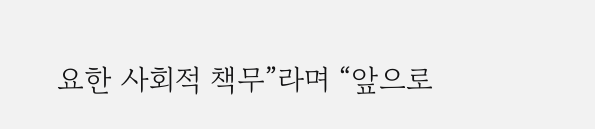요한 사회적 책무”라며 “앞으로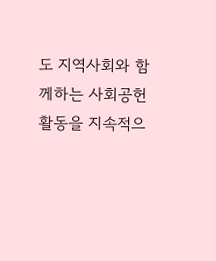도 지역사회와 함께하는 사회공헌 활동을 지속적으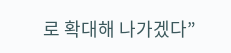로 확대해 나가겠다”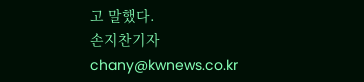고 말했다.
손지찬기자 chany@kwnews.co.kr